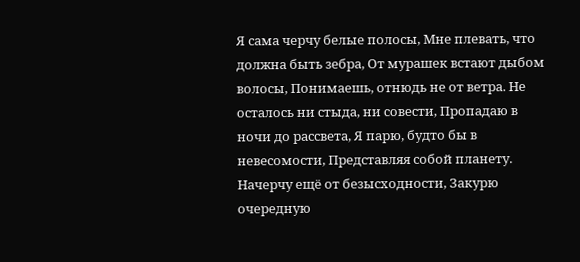Я сама черчу белые полосы, Мне плевать, что должна быть зебра, От мурашек встают дыбом волосы, Понимаешь, отнюдь не от ветра. Не осталось ни стыда, ни совести, Пропадаю в ночи до рассвета, Я парю, будто бы в невесомости, Представляя собой планету. Начерчу ещё от безысходности, Закурю очередную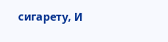сигарету, И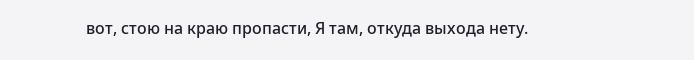вот, стою на краю пропасти, Я там, откуда выхода нету.